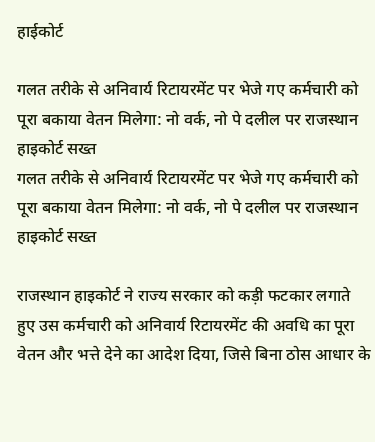हाईकोर्ट

गलत तरीके से अनिवार्य रिटायरमेंट पर भेजे गए कर्मचारी को पूरा बकाया वेतन मिलेगा: नो वर्क, नो पे दलील पर राजस्थान हाइकोर्ट सख्त
गलत तरीके से अनिवार्य रिटायरमेंट पर भेजे गए कर्मचारी को पूरा बकाया वेतन मिलेगा: नो वर्क, नो पे दलील पर राजस्थान हाइकोर्ट सख्त

राजस्थान हाइकोर्ट ने राज्य सरकार को कड़ी फटकार लगाते हुए उस कर्मचारी को अनिवार्य रिटायरमेंट की अवधि का पूरा वेतन और भत्ते देने का आदेश दिया, जिसे बिना ठोस आधार के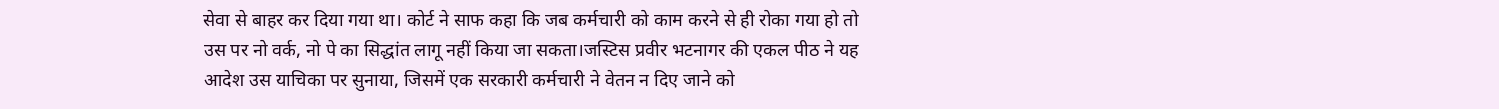सेवा से बाहर कर दिया गया था। कोर्ट ने साफ कहा कि जब कर्मचारी को काम करने से ही रोका गया हो तो उस पर नो वर्क, नो पे का सिद्धांत लागू नहीं किया जा सकता।जस्टिस प्रवीर भटनागर की एकल पीठ ने यह आदेश उस याचिका पर सुनाया, जिसमें एक सरकारी कर्मचारी ने वेतन न दिए जाने को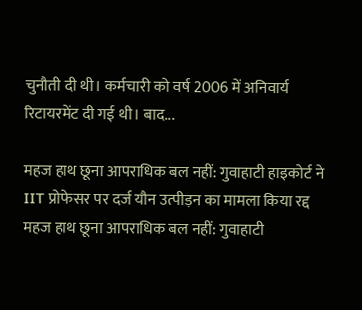चुनौती दी थी। कर्मचारी को वर्ष 2006 में अनिवार्य रिटायरमेंट दी गई थी। बाद...

महज हाथ छूना आपराधिक बल नहीं: गुवाहाटी हाइकोर्ट ने IIT प्रोफेसर पर दर्ज यौन उत्पीड़न का मामला किया रद्द
महज हाथ छूना आपराधिक बल नहीं: गुवाहाटी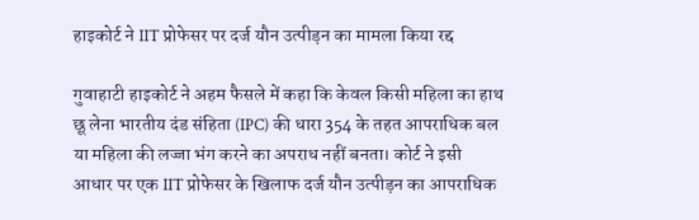हाइकोर्ट ने IIT प्रोफेसर पर दर्ज यौन उत्पीड़न का मामला किया रद्द

गुवाहाटी हाइकोर्ट ने अहम फैसले में कहा कि केवल किसी महिला का हाथ छू लेना भारतीय दंड संहिता (IPC) की धारा 354 के तहत आपराधिक बल या महिला की लज्जा भंग करने का अपराध नहीं बनता। कोर्ट ने इसी आधार पर एक IIT प्रोफेसर के खिलाफ दर्ज यौन उत्पीड़न का आपराधिक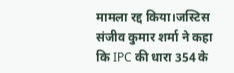मामला रद्द किया।जस्टिस संजीव कुमार शर्मा ने कहा कि IPC की धारा 354 के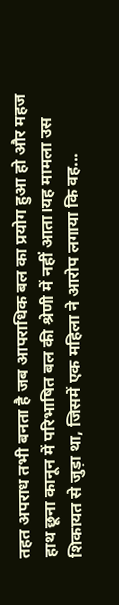तहत अपराध तभी बनता है जब आपराधिक बल का प्रयोग हुआ हो और महज हाथ छूना कानून में परिभाषित बल की श्रेणी में नहीं आता।यह मामला उस शिकायत से जुड़ा था, जिसमें एक महिला ने आरोप लगाया कि वह...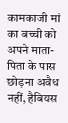कामकाजी मां का बच्ची को अपने माता-पिता के पास छोड़ना अवैध नहीं, हैबियस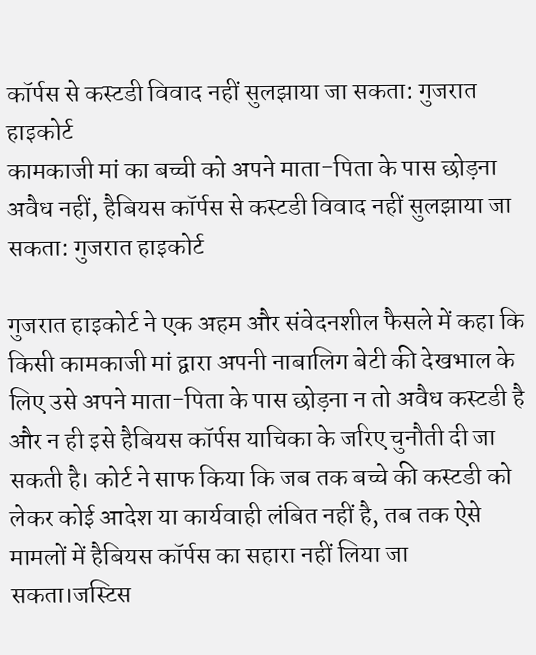कॉर्पस से कस्टडी विवाद नहीं सुलझाया जा सकता: गुजरात हाइकोर्ट
कामकाजी मां का बच्ची को अपने माता-पिता के पास छोड़ना अवैध नहीं, हैबियस कॉर्पस से कस्टडी विवाद नहीं सुलझाया जा सकता: गुजरात हाइकोर्ट

गुजरात हाइकोर्ट ने एक अहम और संवेदनशील फैसले में कहा कि किसी कामकाजी मां द्वारा अपनी नाबालिग बेटी की देखभाल के लिए उसे अपने माता-पिता के पास छोड़ना न तो अवैध कस्टडी है और न ही इसे हैबियस कॉर्पस याचिका के जरिए चुनौती दी जा सकती है। कोर्ट ने साफ किया कि जब तक बच्चे की कस्टडी को लेकर कोई आदेश या कार्यवाही लंबित नहीं है, तब तक ऐसे मामलों में हैबियस कॉर्पस का सहारा नहीं लिया जा सकता।जस्टिस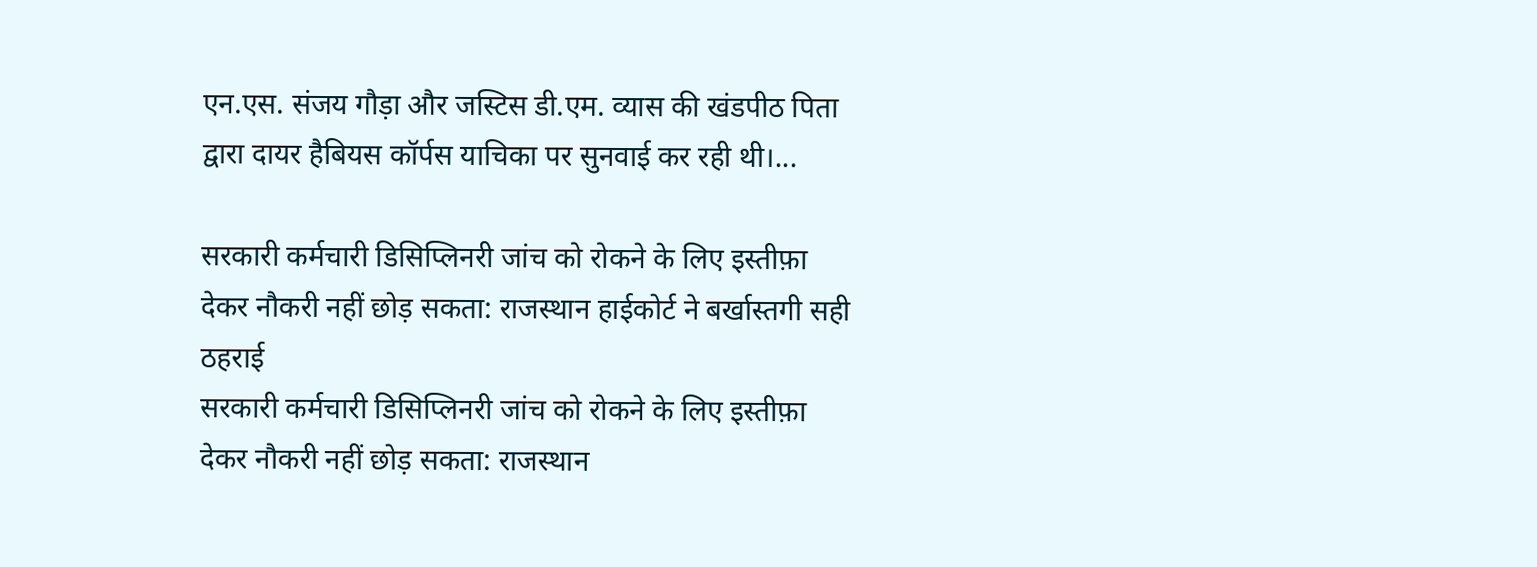एन.एस. संजय गौड़ा और जस्टिस डी.एम. व्यास की खंडपीठ पिता द्वारा दायर हैबियस कॉर्पस याचिका पर सुनवाई कर रही थी।...

सरकारी कर्मचारी डिसिप्लिनरी जांच को रोकने के लिए इस्तीफ़ा देकर नौकरी नहीं छोड़ सकता: राजस्थान हाईकोर्ट ने बर्खास्तगी सही ठहराई
सरकारी कर्मचारी डिसिप्लिनरी जांच को रोकने के लिए इस्तीफ़ा देकर नौकरी नहीं छोड़ सकता: राजस्थान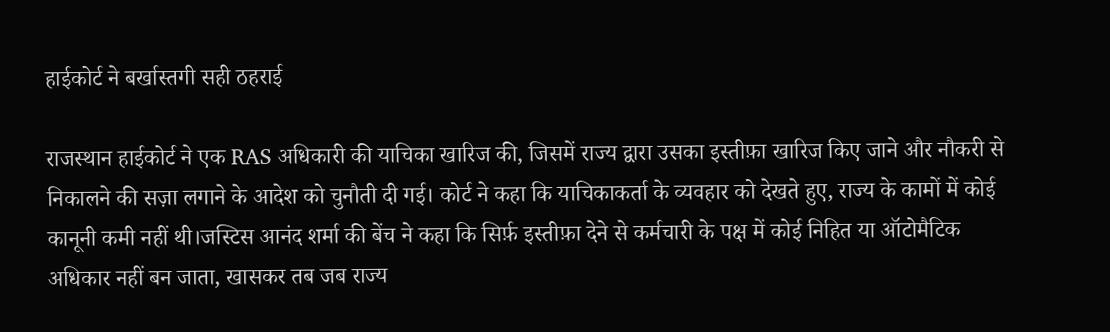हाईकोर्ट ने बर्खास्तगी सही ठहराई

राजस्थान हाईकोर्ट ने एक RAS अधिकारी की याचिका खारिज की, जिसमें राज्य द्वारा उसका इस्तीफ़ा खारिज किए जाने और नौकरी से निकालने की सज़ा लगाने के आदेश को चुनौती दी गई। कोर्ट ने कहा कि याचिकाकर्ता के व्यवहार को देखते हुए, राज्य के कामों में कोई कानूनी कमी नहीं थी।जस्टिस आनंद शर्मा की बेंच ने कहा कि सिर्फ़ इस्तीफ़ा देने से कर्मचारी के पक्ष में कोई निहित या ऑटोमैटिक अधिकार नहीं बन जाता, खासकर तब जब राज्य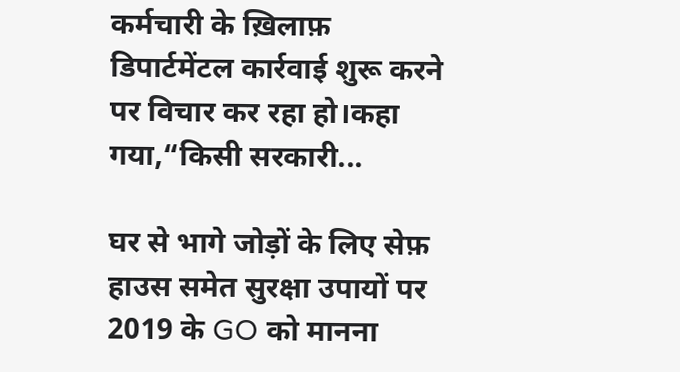कर्मचारी के ख़िलाफ़ डिपार्टमेंटल कार्रवाई शुरू करने पर विचार कर रहा हो।कहा गया,“किसी सरकारी...

घर से भागे जोड़ों के लिए सेफ़ हाउस समेत सुरक्षा उपायों पर 2019 के GO को मानना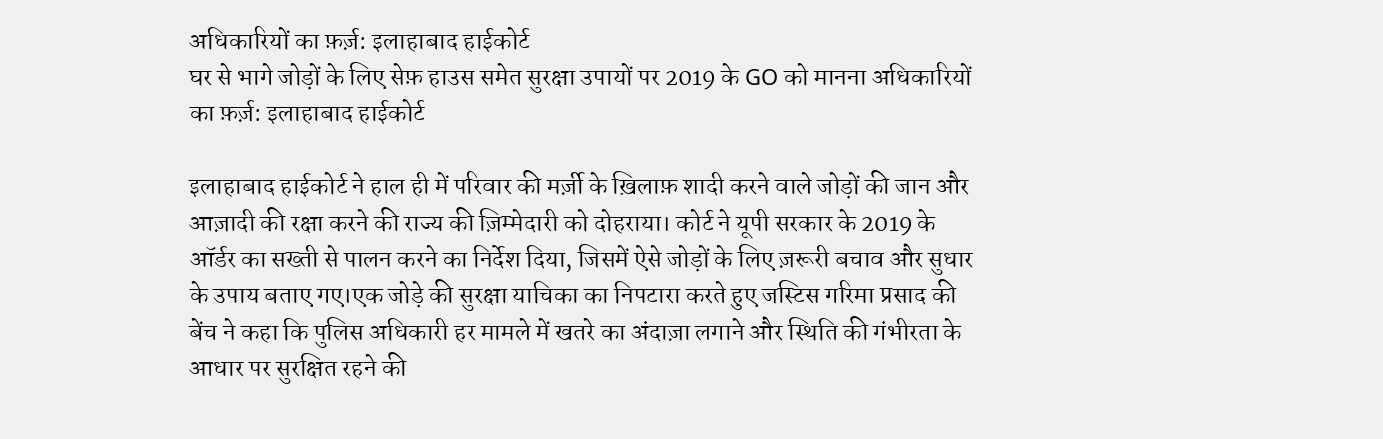अधिकारियों का फ़र्ज़: इलाहाबाद हाईकोर्ट
घर से भागे जोड़ों के लिए सेफ़ हाउस समेत सुरक्षा उपायों पर 2019 के GO को मानना अधिकारियों का फ़र्ज़: इलाहाबाद हाईकोर्ट

इलाहाबाद हाईकोर्ट ने हाल ही में परिवार की मर्ज़ी के ख़िलाफ़ शादी करने वाले जोड़ों की जान और आज़ादी की रक्षा करने की राज्य की ज़िम्मेदारी को दोहराया। कोर्ट ने यूपी सरकार के 2019 के ऑर्डर का सख्ती से पालन करने का निर्देश दिया, जिसमें ऐसे जोड़ों के लिए ज़रूरी बचाव और सुधार के उपाय बताए गए।एक जोड़े की सुरक्षा याचिका का निपटारा करते हुए जस्टिस गरिमा प्रसाद की बेंच ने कहा कि पुलिस अधिकारी हर मामले में खतरे का अंदाज़ा लगाने और स्थिति की गंभीरता के आधार पर सुरक्षित रहने की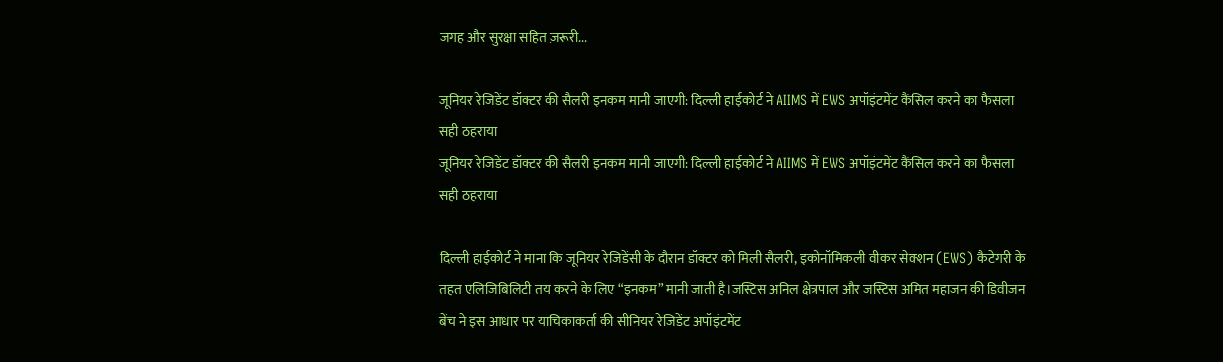जगह और सुरक्षा सहित ज़रूरी...

जूनियर रेजिडेंट डॉक्टर की सैलरी इनकम मानी जाएगी: दिल्ली हाईकोर्ट ने AIIMS में EWS अपॉइंटमेंट कैंसिल करने का फैसला सही ठहराया
जूनियर रेजिडेंट डॉक्टर की सैलरी इनकम मानी जाएगी: दिल्ली हाईकोर्ट ने AIIMS में EWS अपॉइंटमेंट कैंसिल करने का फैसला सही ठहराया

दिल्ली हाईकोर्ट ने माना कि जूनियर रेजिडेंसी के दौरान डॉक्टर को मिली सैलरी, इकोनॉमिकली वीकर सेक्शन (EWS) कैटेगरी के तहत एलिजिबिलिटी तय करने के लिए “इनकम” मानी जाती है।जस्टिस अनिल क्षेत्रपाल और जस्टिस अमित महाजन की डिवीजन बेंच ने इस आधार पर याचिकाकर्ता की सीनियर रेजिडेंट अपॉइंटमेंट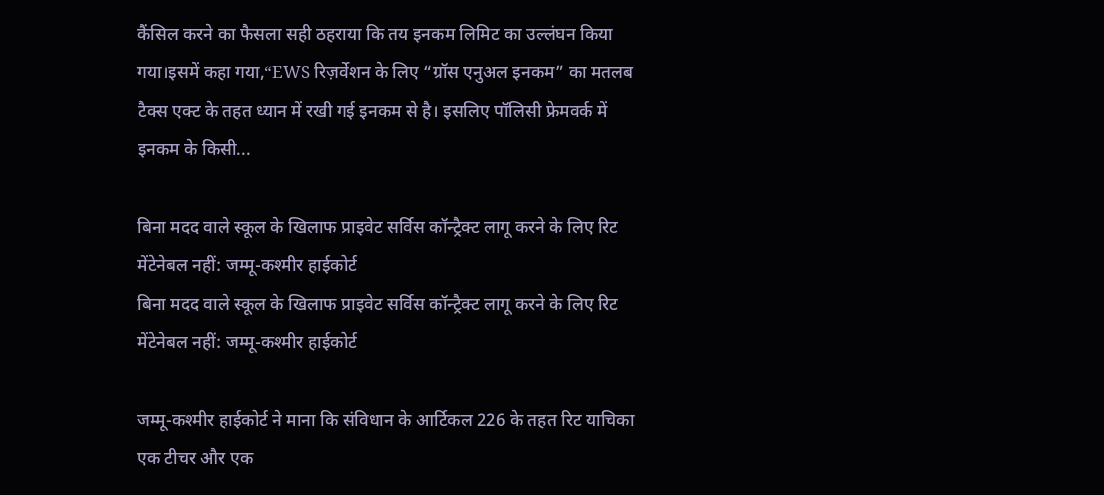कैंसिल करने का फैसला सही ठहराया कि तय इनकम लिमिट का उल्लंघन किया गया।इसमें कहा गया,“EWS रिज़र्वेशन के लिए “ग्रॉस एनुअल इनकम” का मतलब टैक्स एक्ट के तहत ध्यान में रखी गई इनकम से है। इसलिए पॉलिसी फ्रेमवर्क में इनकम के किसी...

बिना मदद वाले स्कूल के खिलाफ प्राइवेट सर्विस कॉन्ट्रैक्ट लागू करने के लिए रिट मेंटेनेबल नहीं: जम्मू-कश्मीर हाईकोर्ट
बिना मदद वाले स्कूल के खिलाफ प्राइवेट सर्विस कॉन्ट्रैक्ट लागू करने के लिए रिट मेंटेनेबल नहीं: जम्मू-कश्मीर हाईकोर्ट

जम्मू-कश्मीर हाईकोर्ट ने माना कि संविधान के आर्टिकल 226 के तहत रिट याचिका एक टीचर और एक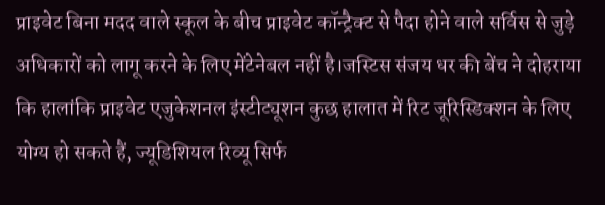प्राइवेट बिना मदद वाले स्कूल के बीच प्राइवेट कॉन्ट्रैक्ट से पैदा होने वाले सर्विस से जुड़े अधिकारों को लागू करने के लिए मेंटेनेबल नहीं है।जस्टिस संजय धर की बेंच ने दोहराया कि हालांकि प्राइवेट एजुकेशनल इंस्टीट्यूशन कुछ हालात में रिट जूरिस्डिक्शन के लिए योग्य हो सकते हैं, ज्यूडिशियल रिव्यू सिर्फ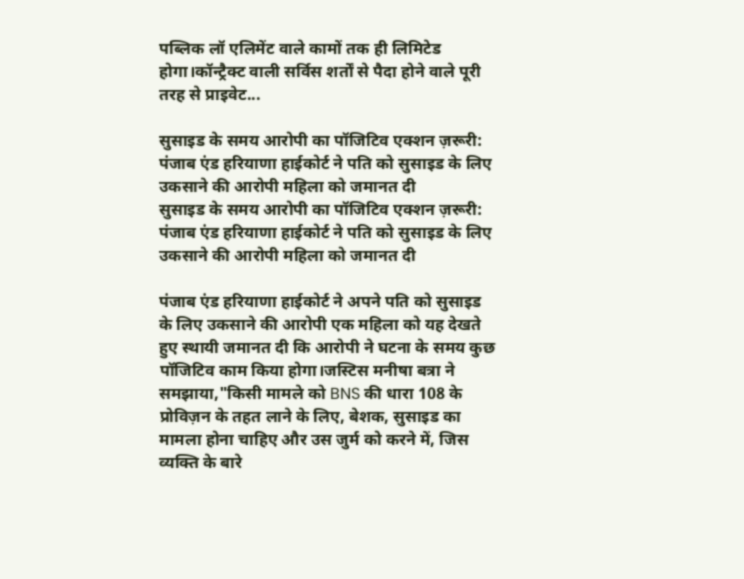पब्लिक लॉ एलिमेंट वाले कामों तक ही लिमिटेड होगा।कॉन्ट्रैक्ट वाली सर्विस शर्तों से पैदा होने वाले पूरी तरह से प्राइवेट...

सुसाइड के समय आरोपी का पॉजिटिव एक्शन ज़रूरी: पंजाब एंड हरियाणा हाईकोर्ट ने पति को सुसाइड के लिए उकसाने की आरोपी महिला को जमानत दी
सुसाइड के समय आरोपी का पॉजिटिव एक्शन ज़रूरी: पंजाब एंड हरियाणा हाईकोर्ट ने पति को सुसाइड के लिए उकसाने की आरोपी महिला को जमानत दी

पंजाब एंड हरियाणा हाईकोर्ट ने अपने पति को सुसाइड के लिए उकसाने की आरोपी एक महिला को यह देखते हुए स्थायी जमानत दी कि आरोपी ने घटना के समय कुछ पॉजिटिव काम किया होगा।जस्टिस मनीषा बत्रा ने समझाया,"किसी मामले को BNS की धारा 108 के प्रोविज़न के तहत लाने के लिए, बेशक, सुसाइड का मामला होना चाहिए और उस जुर्म को करने में, जिस व्यक्ति के बारे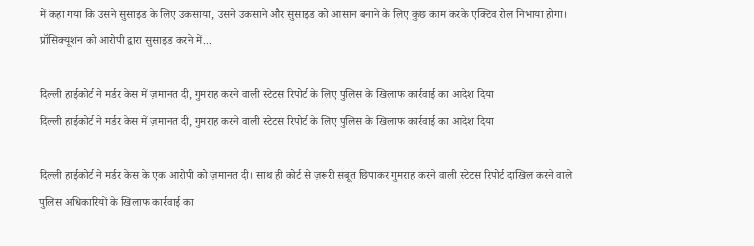में कहा गया कि उसने सुसाइड के लिए उकसाया, उसने उकसाने और सुसाइड को आसान बनाने के लिए कुछ काम करके एक्टिव रोल निभाया होगा। प्रॉसिक्यूशन को आरोपी द्वारा सुसाइड करने में...

दिल्ली हाईकोर्ट ने मर्डर केस में ज़मानत दी, गुमराह करने वाली स्टेटस रिपोर्ट के लिए पुलिस के खिलाफ कार्रवाई का आदेश दिया
दिल्ली हाईकोर्ट ने मर्डर केस में ज़मानत दी, गुमराह करने वाली स्टेटस रिपोर्ट के लिए पुलिस के खिलाफ कार्रवाई का आदेश दिया

दिल्ली हाईकोर्ट ने मर्डर केस के एक आरोपी को ज़मानत दी। साथ ही कोर्ट से ज़रूरी सबूत छिपाकर गुमराह करने वाली स्टेटस रिपोर्ट दाखिल करने वाले पुलिस अधिकारियों के खिलाफ कार्रवाई का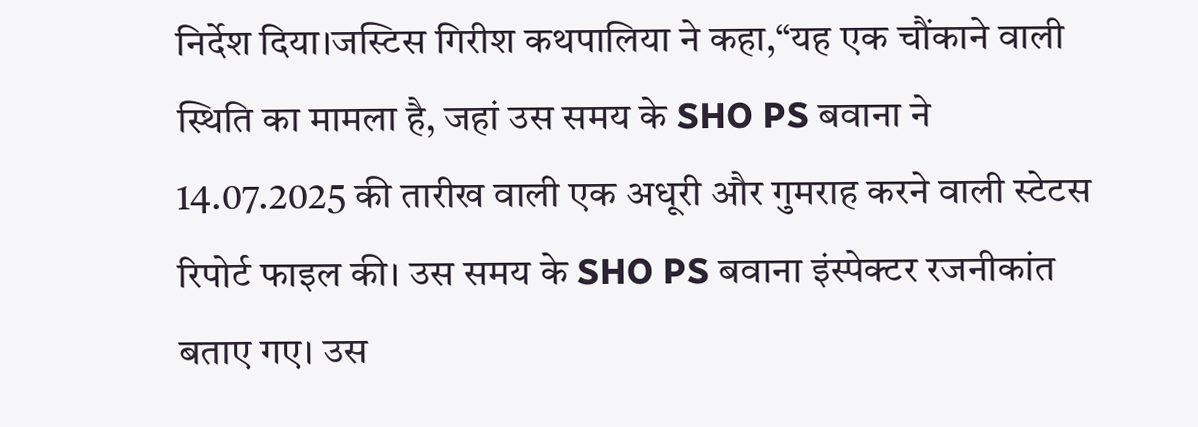निर्देश दिया।जस्टिस गिरीश कथपालिया ने कहा,“यह एक चौंकाने वाली स्थिति का मामला है, जहां उस समय के SHO PS बवाना ने 14.07.2025 की तारीख वाली एक अधूरी और गुमराह करने वाली स्टेटस रिपोर्ट फाइल की। उस समय के SHO PS बवाना इंस्पेक्टर रजनीकांत बताए गए। उस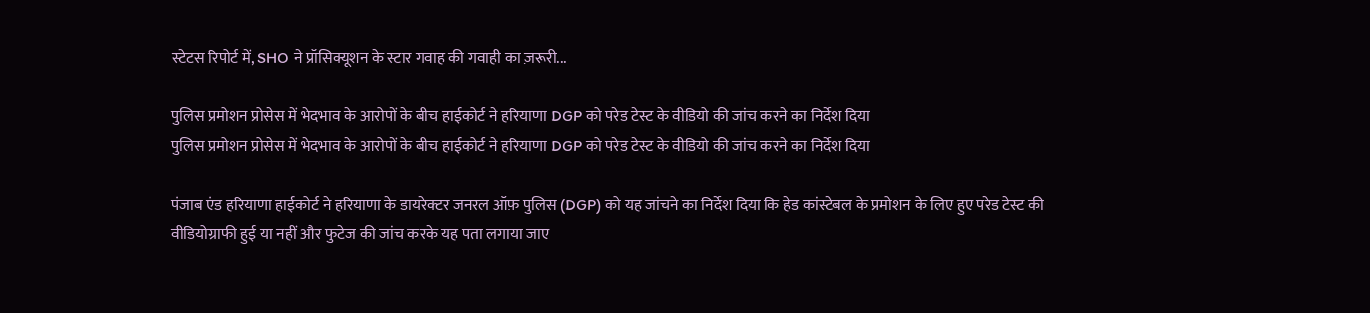स्टेटस रिपोर्ट में, SHO ने प्रॉसिक्यूशन के स्टार गवाह की गवाही का ज़रूरी...

पुलिस प्रमोशन प्रोसेस में भेदभाव के आरोपों के बीच हाईकोर्ट ने हरियाणा DGP को परेड टेस्ट के वीडियो की जांच करने का निर्देश दिया
पुलिस प्रमोशन प्रोसेस में भेदभाव के आरोपों के बीच हाईकोर्ट ने हरियाणा DGP को परेड टेस्ट के वीडियो की जांच करने का निर्देश दिया

पंजाब एंड हरियाणा हाईकोर्ट ने हरियाणा के डायरेक्टर जनरल ऑफ़ पुलिस (DGP) को यह जांचने का निर्देश दिया कि हेड कांस्टेबल के प्रमोशन के लिए हुए परेड टेस्ट की वीडियोग्राफी हुई या नहीं और फुटेज की जांच करके यह पता लगाया जाए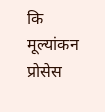कि मूल्यांकन प्रोसेस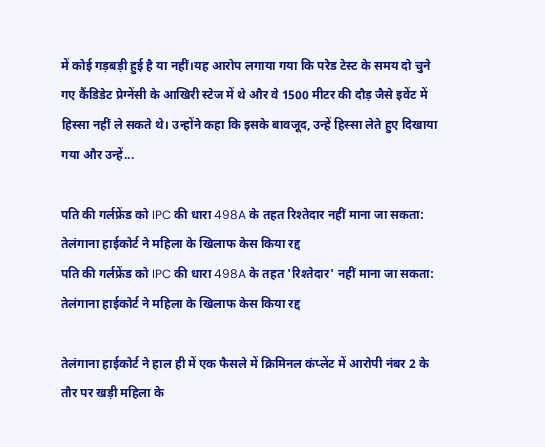में कोई गड़बड़ी हुई है या नहीं।यह आरोप लगाया गया कि परेड टेस्ट के समय दो चुने गए कैंडिडेट प्रेग्नेंसी के आखिरी स्टेज में थे और वे 1500 मीटर की दौड़ जैसे इवेंट में हिस्सा नहीं ले सकते थे। उन्होंने कहा कि इसके बावजूद, उन्हें हिस्सा लेते हुए दिखाया गया और उन्हें...

पति की गर्लफ्रेंड को IPC की धारा 498A के तहत रिश्तेदार नहीं माना जा सकता: तेलंगाना हाईकोर्ट ने महिला के खिलाफ केस किया रद्द
पति की गर्लफ्रेंड को IPC की धारा 498A के तहत 'रिश्तेदार' नहीं माना जा सकता: तेलंगाना हाईकोर्ट ने महिला के खिलाफ केस किया रद्द

तेलंगाना हाईकोर्ट ने हाल ही में एक फैसले में क्रिमिनल कंप्लेंट में आरोपी नंबर 2 के तौर पर खड़ी महिला के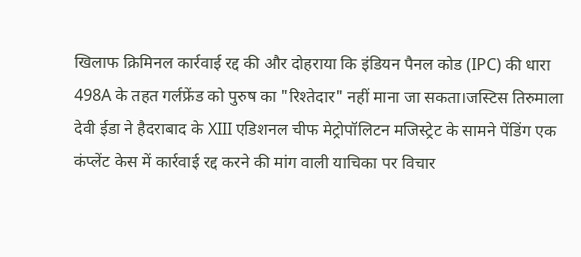खिलाफ क्रिमिनल कार्रवाई रद्द की और दोहराया कि इंडियन पैनल कोड (IPC) की धारा 498A के तहत गर्लफ्रेंड को पुरुष का "रिश्तेदार" नहीं माना जा सकता।जस्टिस तिरुमाला देवी ईडा ने हैदराबाद के XIII एडिशनल चीफ मेट्रोपॉलिटन मजिस्ट्रेट के सामने पेंडिंग एक कंप्लेंट केस में कार्रवाई रद्द करने की मांग वाली याचिका पर विचार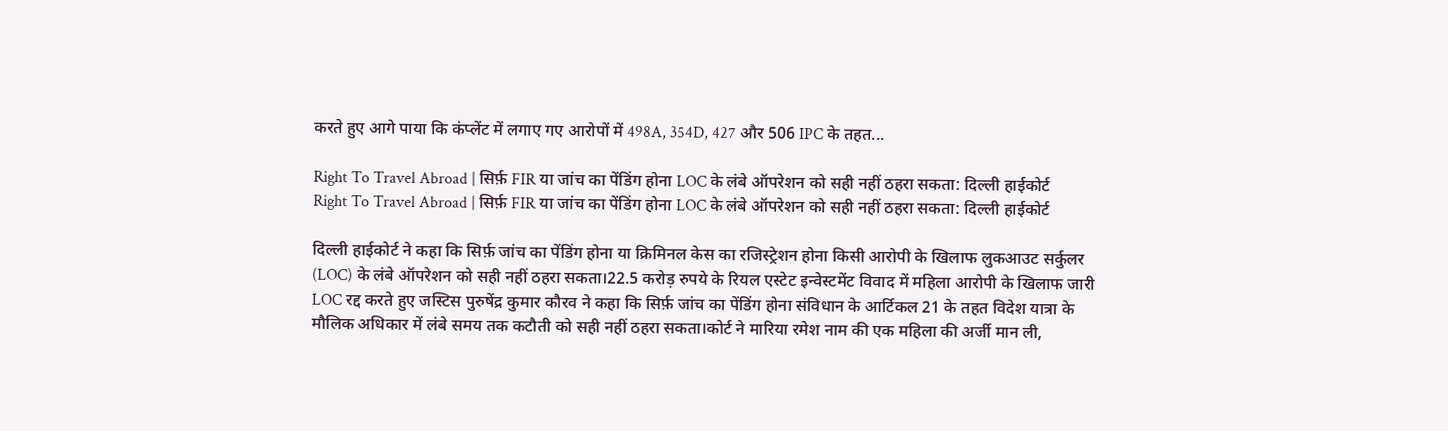करते हुए आगे पाया कि कंप्लेंट में लगाए गए आरोपों में 498A, 354D, 427 और 506 IPC के तहत...

Right To Travel Abroad | सिर्फ़ FIR या जांच का पेंडिंग होना LOC के लंबे ऑपरेशन को सही नहीं ठहरा सकता: दिल्ली हाईकोर्ट
Right To Travel Abroad | सिर्फ़ FIR या जांच का पेंडिंग होना LOC के लंबे ऑपरेशन को सही नहीं ठहरा सकता: दिल्ली हाईकोर्ट

दिल्ली हाईकोर्ट ने कहा कि सिर्फ़ जांच का पेंडिंग होना या क्रिमिनल केस का रजिस्ट्रेशन होना किसी आरोपी के खिलाफ लुकआउट सर्कुलर (LOC) के लंबे ऑपरेशन को सही नहीं ठहरा सकता।22.5 करोड़ रुपये के रियल एस्टेट इन्वेस्टमेंट विवाद में महिला आरोपी के खिलाफ जारी LOC रद्द करते हुए जस्टिस पुरुषेंद्र कुमार कौरव ने कहा कि सिर्फ़ जांच का पेंडिंग होना संविधान के आर्टिकल 21 के तहत विदेश यात्रा के मौलिक अधिकार में लंबे समय तक कटौती को सही नहीं ठहरा सकता।कोर्ट ने मारिया रमेश नाम की एक महिला की अर्जी मान ली,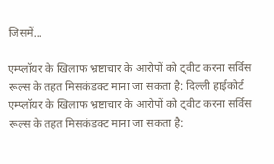जिसमें...

एम्प्लॉयर के खिलाफ भ्रष्टाचार के आरोपों को ट्वीट करना सर्विस रूल्स के तहत मिसकंडक्ट माना जा सकता है: दिल्ली हाईकोर्ट
एम्प्लॉयर के खिलाफ भ्रष्टाचार के आरोपों को ट्वीट करना सर्विस रूल्स के तहत मिसकंडक्ट माना जा सकता है: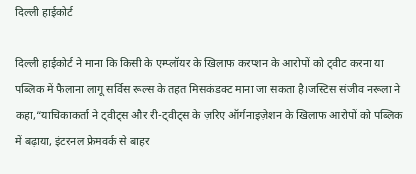दिल्ली हाईकोर्ट

दिल्ली हाईकोर्ट ने माना कि किसी के एम्प्लॉयर के खिलाफ करप्शन के आरोपों को ट्वीट करना या पब्लिक में फैलाना लागू सर्विस रूल्स के तहत मिसकंडक्ट माना जा सकता है।जस्टिस संजीव नरूला ने कहा,“याचिकाकर्ता ने ट्वीट्स और री-ट्वीट्स के ज़रिए ऑर्गनाइज़ेशन के खिलाफ आरोपों को पब्लिक में बढ़ाया, इंटरनल फ्रेमवर्क से बाहर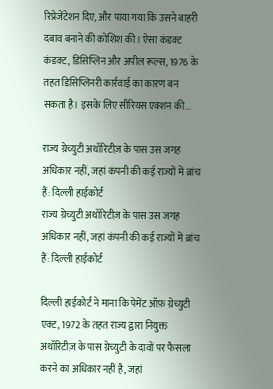रिप्रेजेंटेशन दिए, और पाया गया कि उसने बाहरी दबाव बनाने की कोशिश की। ऐसा कंडक्ट कंडक्ट, डिसिप्लिन और अपील रूल्स, 1976 के तहत डिसिप्लिनरी कार्रवाई का कारण बन सकता है। इसके लिए सीरियस एक्शन की...

राज्य ग्रेच्युटी अथॉरिटीज़ के पास उस जगह अधिकार नहीं, जहां कंपनी की कई राज्यों में ब्रांच हैं: दिल्ली हाईकोर्ट
राज्य ग्रेच्युटी अथॉरिटीज़ के पास उस जगह अधिकार नहीं, जहां कंपनी की कई राज्यों में ब्रांच हैं: दिल्ली हाईकोर्ट

दिल्ली हाईकोर्ट ने माना कि पेमेंट ऑफ़ ग्रेच्युटी एक्ट, 1972 के तहत राज्य द्वारा नियुक्त अथॉरिटीज़ के पास ग्रेच्युटी के दावों पर फैसला करने का अधिकार नहीं है, जहां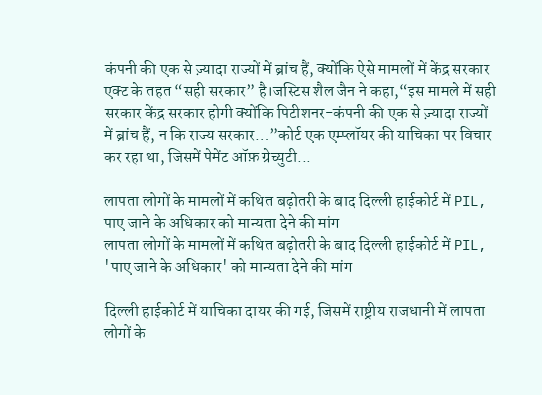कंपनी की एक से ज़्यादा राज्यों में ब्रांच हैं, क्योंकि ऐसे मामलों में केंद्र सरकार एक्ट के तहत “सही सरकार” है।जस्टिस शैल जैन ने कहा,“इस मामले में सही सरकार केंद्र सरकार होगी क्योंकि पिटीशनर-कंपनी की एक से ज़्यादा राज्यों में ब्रांच हैं, न कि राज्य सरकार…”कोर्ट एक एम्प्लॉयर की याचिका पर विचार कर रहा था, जिसमें पेमेंट ऑफ़ ग्रेच्युटी...

लापता लोगों के मामलों में कथित बढ़ोतरी के बाद दिल्ली हाईकोर्ट में PIL, पाए जाने के अधिकार को मान्यता देने की मांग
लापता लोगों के मामलों में कथित बढ़ोतरी के बाद दिल्ली हाईकोर्ट में PIL, 'पाए जाने के अधिकार' को मान्यता देने की मांग

दिल्ली हाईकोर्ट में याचिका दायर की गई, जिसमें राष्ट्रीय राजधानी में लापता लोगों के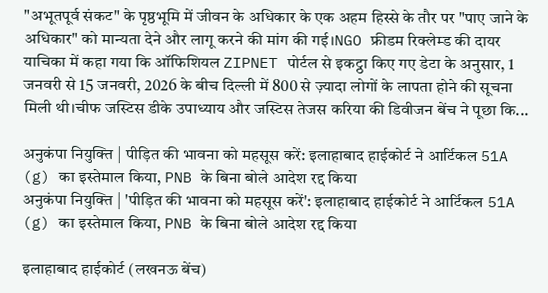"अभूतपूर्व संकट" के पृष्ठभूमि में जीवन के अधिकार के एक अहम हिस्से के तौर पर "पाए जाने के अधिकार" को मान्यता देने और लागू करने की मांग की गई।NGO फ्रीडम रिक्लेम्ड की दायर याचिका में कहा गया कि ऑफिशियल ZIPNET पोर्टल से इकट्ठा किए गए डेटा के अनुसार, 1 जनवरी से 15 जनवरी, 2026 के बीच दिल्ली में 800 से ज़्यादा लोगों के लापता होने की सूचना मिली थी।चीफ जस्टिस डीके उपाध्याय और जस्टिस तेजस करिया की डिवीजन बेंच ने पूछा कि...

अनुकंपा नियुक्ति | पीड़ित की भावना को महसूस करें: इलाहाबाद हाईकोर्ट ने आर्टिकल 51A (g) का इस्तेमाल किया, PNB के बिना बोले आदेश रद्द किया
अनुकंपा नियुक्ति | 'पीड़ित की भावना को महसूस करें': इलाहाबाद हाईकोर्ट ने आर्टिकल 51A (g) का इस्तेमाल किया, PNB के बिना बोले आदेश रद्द किया

इलाहाबाद हाईकोर्ट (लखनऊ बेंच)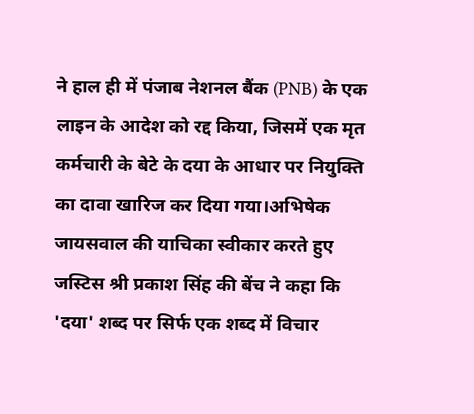ने हाल ही में पंजाब नेशनल बैंक (PNB) के एक लाइन के आदेश को रद्द किया, जिसमें एक मृत कर्मचारी के बेटे के दया के आधार पर नियुक्ति का दावा खारिज कर दिया गया।अभिषेक जायसवाल की याचिका स्वीकार करते हुए जस्टिस श्री प्रकाश सिंह की बेंच ने कहा कि 'दया' शब्द पर सिर्फ एक शब्द में विचार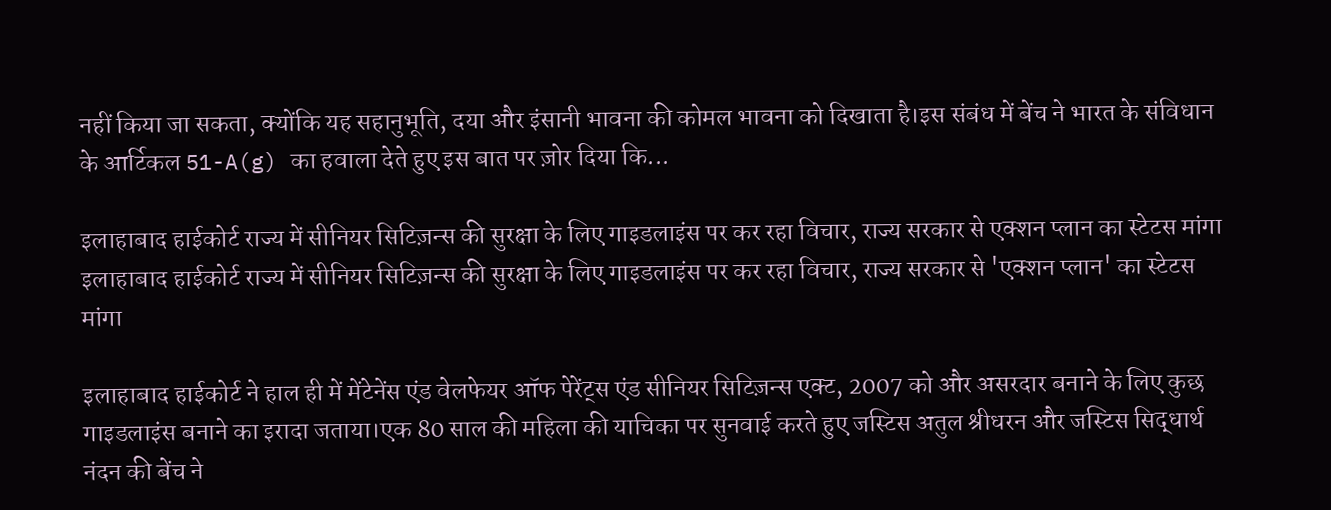नहीं किया जा सकता, क्योंकि यह सहानुभूति, दया और इंसानी भावना की कोमल भावना को दिखाता है।इस संबंध में बेंच ने भारत के संविधान के आर्टिकल 51-A(g) का हवाला देते हुए इस बात पर ज़ोर दिया कि...

इलाहाबाद हाईकोर्ट राज्य में सीनियर सिटिज़न्स की सुरक्षा के लिए गाइडलाइंस पर कर रहा विचार, राज्य सरकार से एक्शन प्लान का स्टेटस मांगा
इलाहाबाद हाईकोर्ट राज्य में सीनियर सिटिज़न्स की सुरक्षा के लिए गाइडलाइंस पर कर रहा विचार, राज्य सरकार से 'एक्शन प्लान' का स्टेटस मांगा

इलाहाबाद हाईकोर्ट ने हाल ही में मेंटेनेंस एंड वेलफेयर ऑफ पेरेंट्स एंड सीनियर सिटिज़न्स एक्ट, 2007 को और असरदार बनाने के लिए कुछ गाइडलाइंस बनाने का इरादा जताया।एक 80 साल की महिला की याचिका पर सुनवाई करते हुए जस्टिस अतुल श्रीधरन और जस्टिस सिद्धार्थ नंदन की बेंच ने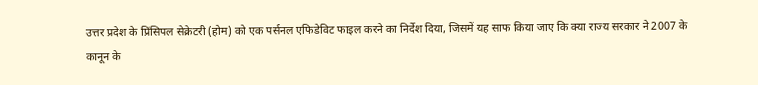उत्तर प्रदेश के प्रिंसिपल सेक्रेटरी (होम) को एक पर्सनल एफिडेविट फाइल करने का निर्देश दिया, जिसमें यह साफ किया जाए कि क्या राज्य सरकार ने 2007 के कानून के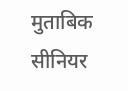मुताबिक सीनियर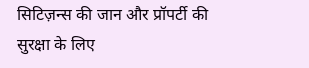सिटिज़न्स की जान और प्रॉपर्टी की सुरक्षा के लिए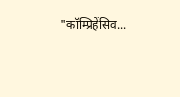"कॉम्प्रिहेंसिव...